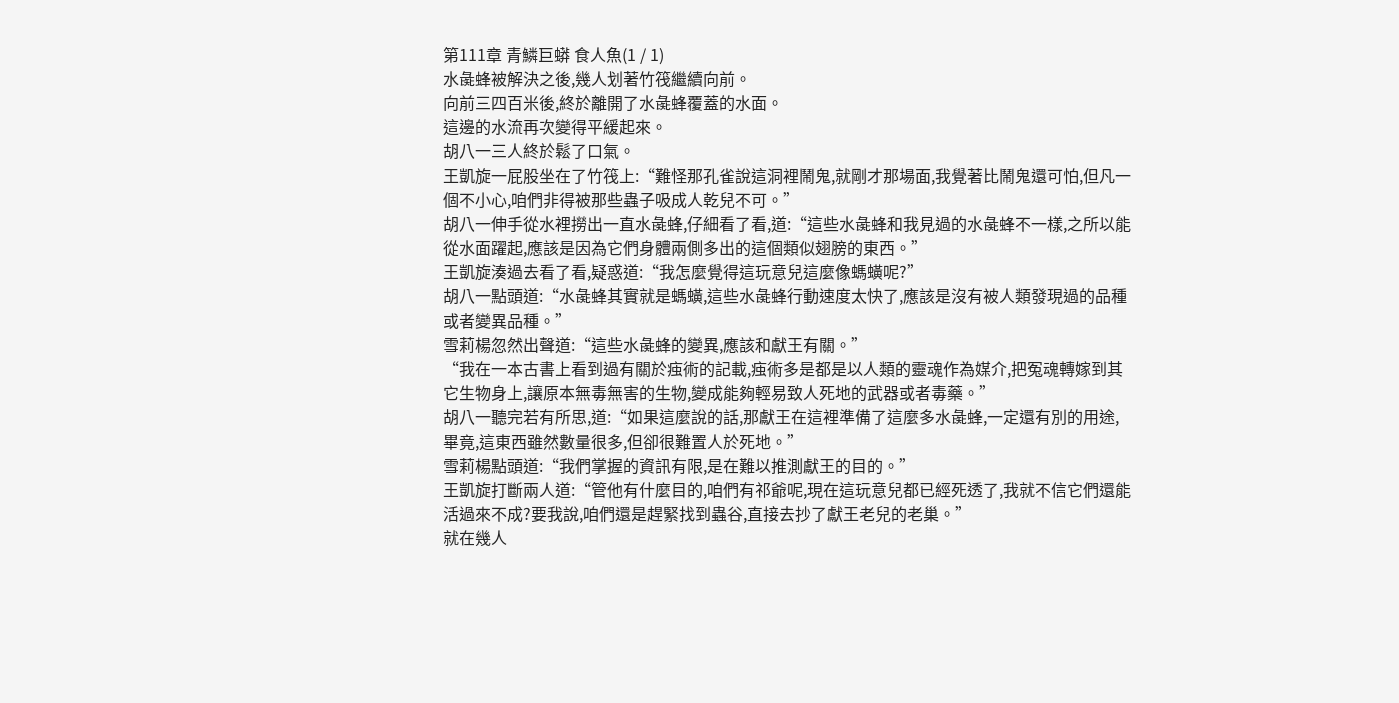第111章 青鱗巨蟒 食人魚(1 / 1)
水彘蜂被解決之後,幾人划著竹筏繼續向前。
向前三四百米後,終於離開了水彘蜂覆蓋的水面。
這邊的水流再次變得平緩起來。
胡八一三人終於鬆了口氣。
王凱旋一屁股坐在了竹筏上:“難怪那孔雀說這洞裡鬧鬼,就剛才那場面,我覺著比鬧鬼還可怕,但凡一個不小心,咱們非得被那些蟲子吸成人乾兒不可。”
胡八一伸手從水裡撈出一直水彘蜂,仔細看了看,道:“這些水彘蜂和我見過的水彘蜂不一樣,之所以能從水面躍起,應該是因為它們身體兩側多出的這個類似翅膀的東西。”
王凱旋湊過去看了看,疑惑道:“我怎麼覺得這玩意兒這麼像螞蟥呢?”
胡八一點頭道:“水彘蜂其實就是螞蟥,這些水彘蜂行動速度太快了,應該是沒有被人類發現過的品種或者變異品種。”
雪莉楊忽然出聲道:“這些水彘蜂的變異,應該和獻王有關。”
“我在一本古書上看到過有關於痋術的記載,痋術多是都是以人類的靈魂作為媒介,把冤魂轉嫁到其它生物身上,讓原本無毒無害的生物,變成能夠輕易致人死地的武器或者毒藥。”
胡八一聽完若有所思,道:“如果這麼說的話,那獻王在這裡準備了這麼多水彘蜂,一定還有別的用途,畢竟,這東西雖然數量很多,但卻很難置人於死地。”
雪莉楊點頭道:“我們掌握的資訊有限,是在難以推測獻王的目的。”
王凱旋打斷兩人道:“管他有什麼目的,咱們有祁爺呢,現在這玩意兒都已經死透了,我就不信它們還能活過來不成?要我說,咱們還是趕緊找到蟲谷,直接去抄了獻王老兒的老巢。”
就在幾人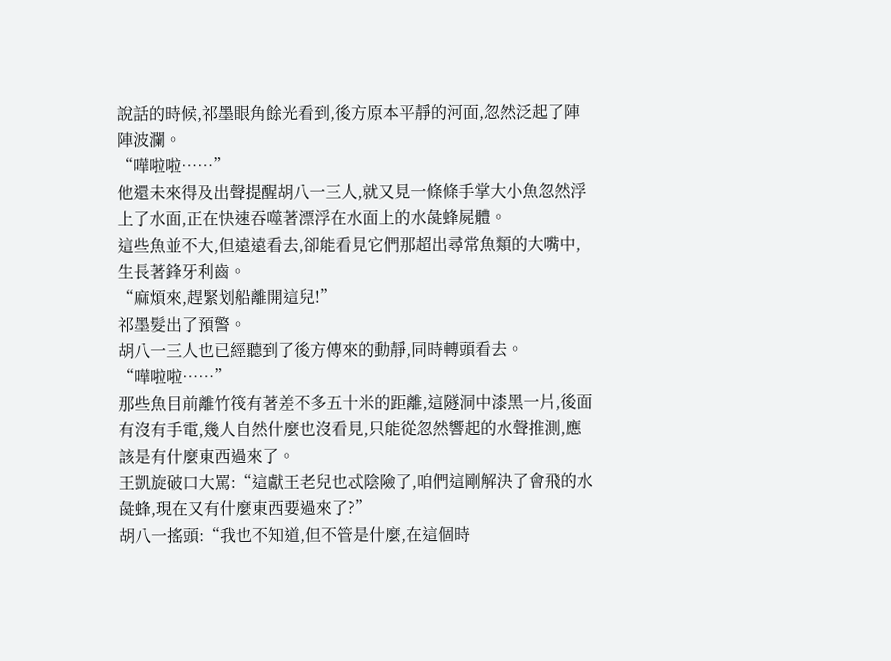說話的時候,祁墨眼角餘光看到,後方原本平靜的河面,忽然泛起了陣陣波瀾。
“嘩啦啦……”
他還未來得及出聲提醒胡八一三人,就又見一條條手掌大小魚忽然浮上了水面,正在快速吞噬著漂浮在水面上的水彘蜂屍體。
這些魚並不大,但遠遠看去,卻能看見它們那超出尋常魚類的大嘴中,生長著鋒牙利齒。
“麻煩來,趕緊划船離開這兒!”
祁墨髮出了預警。
胡八一三人也已經聽到了後方傳來的動靜,同時轉頭看去。
“嘩啦啦……”
那些魚目前離竹筏有著差不多五十米的距離,這隧洞中漆黑一片,後面有沒有手電,幾人自然什麼也沒看見,只能從忽然響起的水聲推測,應該是有什麼東西過來了。
王凱旋破口大罵:“這獻王老兒也忒陰險了,咱們這剛解決了會飛的水彘蜂,現在又有什麼東西要過來了?”
胡八一搖頭:“我也不知道,但不管是什麼,在這個時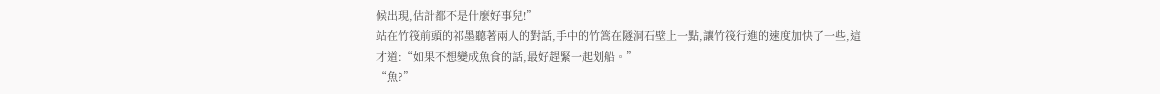候出現,估計都不是什麼好事兒!”
站在竹筏前頭的祁墨聽著兩人的對話,手中的竹篙在隧洞石壁上一點,讓竹筏行進的速度加快了一些,這才道:“如果不想變成魚食的話,最好趕緊一起划船。”
“魚?”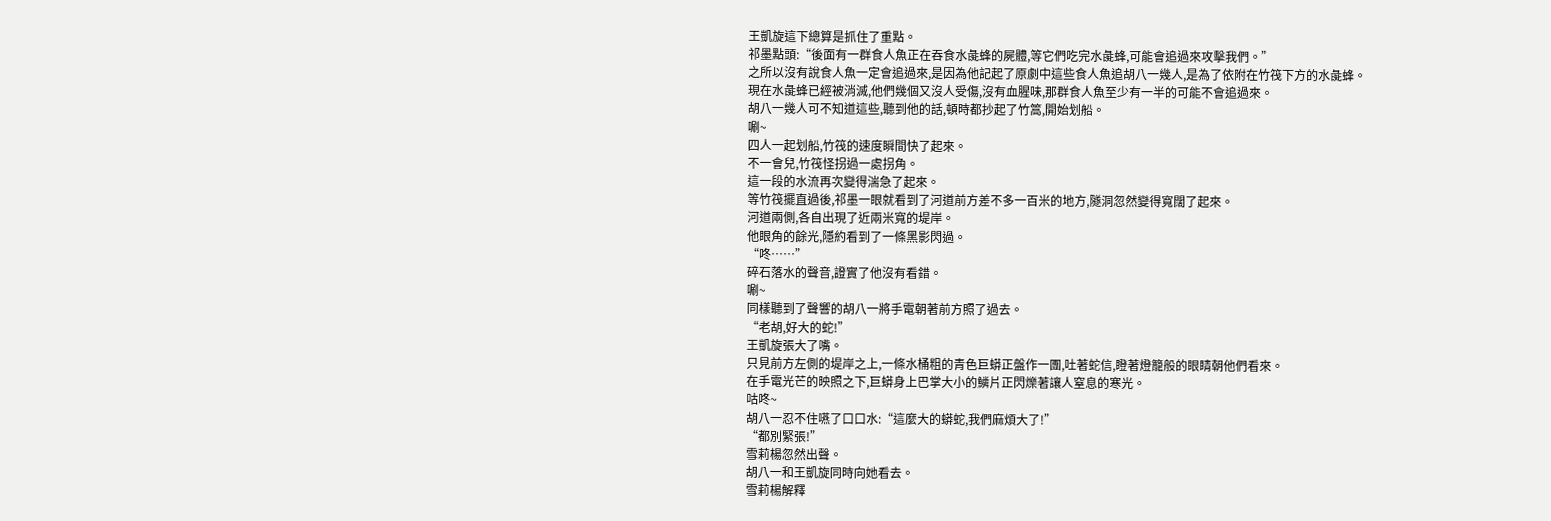王凱旋這下總算是抓住了重點。
祁墨點頭:“後面有一群食人魚正在吞食水彘蜂的屍體,等它們吃完水彘蜂,可能會追過來攻擊我們。”
之所以沒有說食人魚一定會追過來,是因為他記起了原劇中這些食人魚追胡八一幾人,是為了依附在竹筏下方的水彘蜂。
現在水彘蜂已經被消滅,他們幾個又沒人受傷,沒有血腥味,那群食人魚至少有一半的可能不會追過來。
胡八一幾人可不知道這些,聽到他的話,頓時都抄起了竹篙,開始划船。
唰~
四人一起划船,竹筏的速度瞬間快了起來。
不一會兒,竹筏怪拐過一處拐角。
這一段的水流再次變得湍急了起來。
等竹筏擺直過後,祁墨一眼就看到了河道前方差不多一百米的地方,隧洞忽然變得寬闊了起來。
河道兩側,各自出現了近兩米寬的堤岸。
他眼角的餘光,隱約看到了一條黑影閃過。
“咚……”
碎石落水的聲音,證實了他沒有看錯。
唰~
同樣聽到了聲響的胡八一將手電朝著前方照了過去。
“老胡,好大的蛇!”
王凱旋張大了嘴。
只見前方左側的堤岸之上,一條水桶粗的青色巨蟒正盤作一團,吐著蛇信,瞪著燈籠般的眼睛朝他們看來。
在手電光芒的映照之下,巨蟒身上巴掌大小的鱗片正閃爍著讓人窒息的寒光。
咕咚~
胡八一忍不住嚥了口口水:“這麼大的蟒蛇,我們麻煩大了!”
“都別緊張!”
雪莉楊忽然出聲。
胡八一和王凱旋同時向她看去。
雪莉楊解釋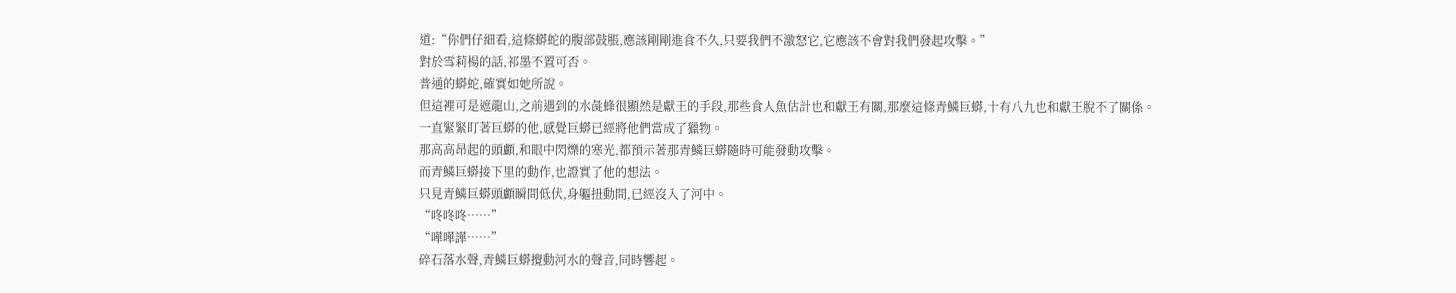道:“你們仔細看,這條蟒蛇的腹部鼓脹,應該剛剛進食不久,只要我們不激怒它,它應該不會對我們發起攻擊。”
對於雪莉楊的話,祁墨不置可否。
普通的蟒蛇,確實如她所說。
但這裡可是遮龍山,之前遇到的水彘蜂很顯然是獻王的手段,那些食人魚估計也和獻王有關,那麼這條青鱗巨蟒,十有八九也和獻王脫不了關係。
一直緊緊盯著巨蟒的他,感覺巨蟒已經將他們當成了獵物。
那高高昂起的頭顱,和眼中閃爍的寒光,都預示著那青鱗巨蟒隨時可能發動攻擊。
而青鱗巨蟒接下里的動作,也證實了他的想法。
只見青鱗巨蟒頭顱瞬間低伏,身軀扭動間,已經沒入了河中。
“咚咚咚……”
“嘩嘩譁……”
碎石落水聲,青鱗巨蟒攪動河水的聲音,同時響起。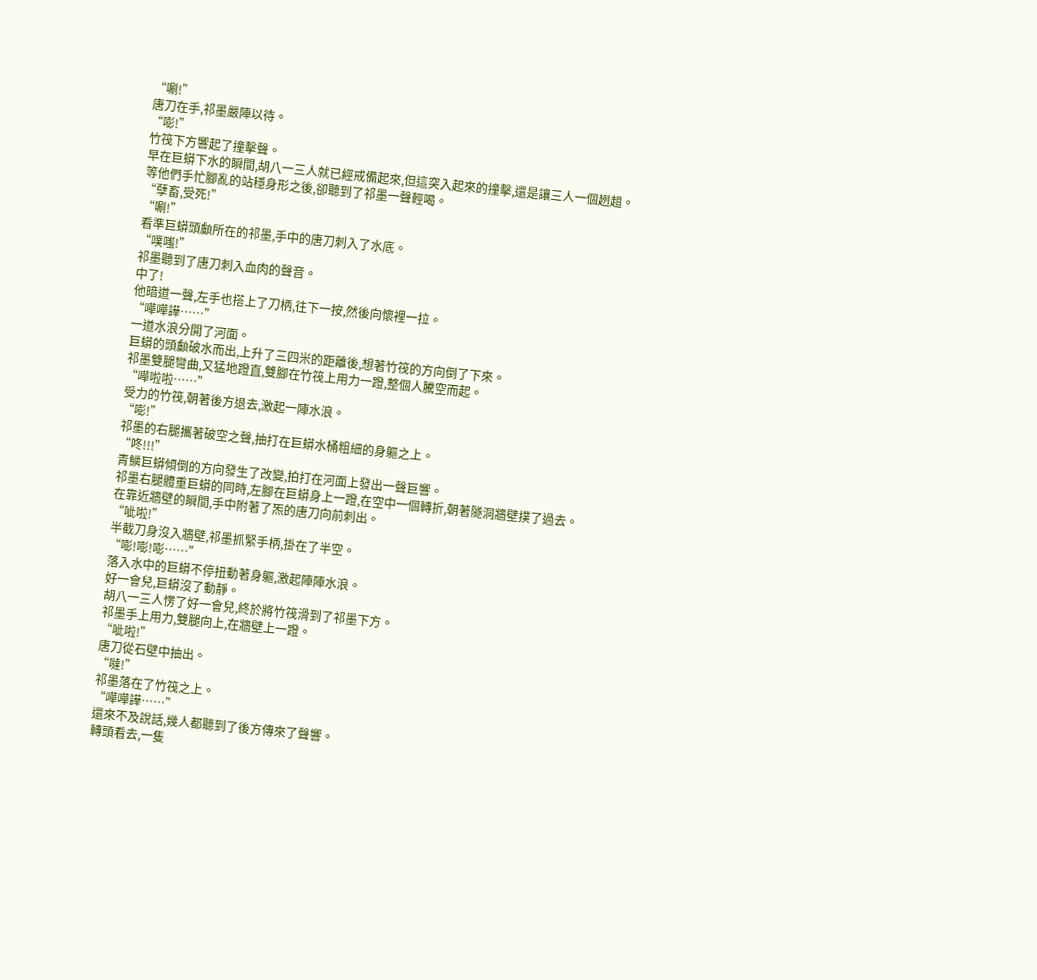“唰!”
唐刀在手,祁墨嚴陣以待。
“嘭!”
竹筏下方響起了撞擊聲。
早在巨蟒下水的瞬間,胡八一三人就已經戒備起來,但這突入起來的撞擊,還是讓三人一個趔趄。
等他們手忙腳亂的站穩身形之後,卻聽到了祁墨一聲輕喝。
“孽畜,受死!”
“唰!”
看準巨蟒頭顱所在的祁墨,手中的唐刀刺入了水底。
“噗嗤!”
祁墨聽到了唐刀刺入血肉的聲音。
中了!
他暗道一聲,左手也搭上了刀柄,往下一按,然後向懷裡一拉。
“嘩嘩譁……”
一道水浪分開了河面。
巨蟒的頭顱破水而出,上升了三四米的距離後,想著竹筏的方向倒了下來。
祁墨雙腿彎曲,又猛地蹬直,雙腳在竹筏上用力一蹬,整個人騰空而起。
“嘩啦啦……”
受力的竹筏,朝著後方退去,激起一陣水浪。
“嘭!”
祁墨的右腿攜著破空之聲,抽打在巨蟒水桶粗細的身軀之上。
“咚!!!”
青鱗巨蟒傾倒的方向發生了改變,拍打在河面上發出一聲巨響。
祁墨右腿體重巨蟒的同時,左腳在巨蟒身上一蹬,在空中一個轉折,朝著隧洞牆壁撲了過去。
在靠近牆壁的瞬間,手中附著了炁的唐刀向前刺出。
“呲啦!”
半截刀身沒入牆壁,祁墨抓緊手柄,掛在了半空。
“嘭!嘭!嘭……”
落入水中的巨蟒不停扭動著身軀,激起陣陣水浪。
好一會兒,巨蟒沒了動靜。
胡八一三人愣了好一會兒,終於將竹筏滑到了祁墨下方。
祁墨手上用力,雙腿向上,在牆壁上一蹬。
“呲啦!”
唐刀從石壁中抽出。
“噠!”
祁墨落在了竹筏之上。
“嘩嘩譁……”
還來不及說話,幾人都聽到了後方傳來了聲響。
轉頭看去,一隻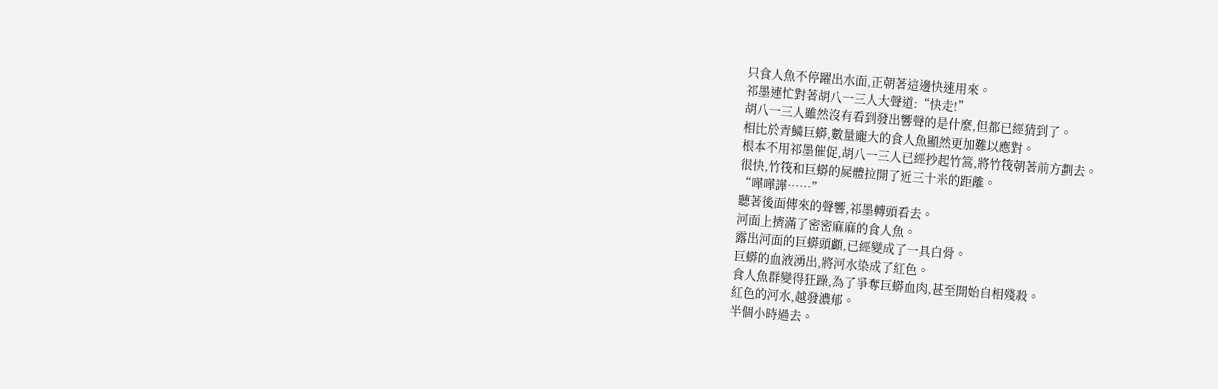只食人魚不停躍出水面,正朝著這邊快速用來。
祁墨連忙對著胡八一三人大聲道:“快走!”
胡八一三人雖然沒有看到發出響聲的是什麼,但都已經猜到了。
相比於青鱗巨蟒,數量龐大的食人魚顯然更加難以應對。
根本不用祁墨催促,胡八一三人已經抄起竹篙,將竹筏朝著前方劃去。
很快,竹筏和巨蟒的屍體拉開了近三十米的距離。
“嘩嘩譁……”
聽著後面傳來的聲響,祁墨轉頭看去。
河面上擠滿了密密麻麻的食人魚。
露出河面的巨蟒頭顱,已經變成了一具白骨。
巨蟒的血液湧出,將河水染成了紅色。
食人魚群變得狂躁,為了爭奪巨蟒血肉,甚至開始自相殘殺。
紅色的河水,越發濃郁。
半個小時過去。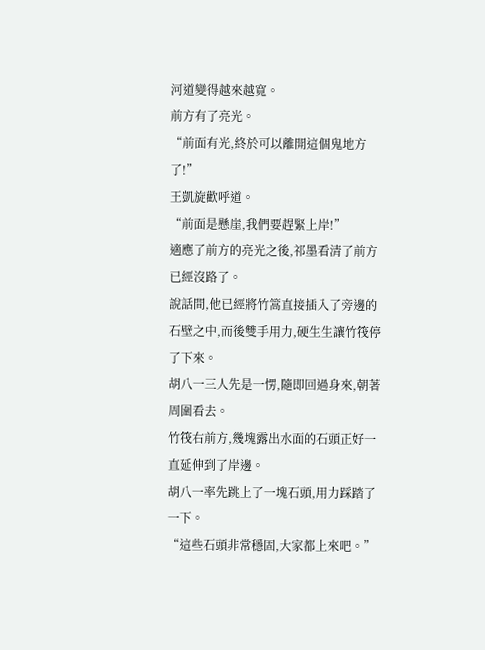河道變得越來越寬。
前方有了亮光。
“前面有光,終於可以離開這個鬼地方了!”
王凱旋歡呼道。
“前面是懸崖,我們要趕緊上岸!”
適應了前方的亮光之後,祁墨看清了前方已經沒路了。
說話間,他已經將竹篙直接插入了旁邊的石壁之中,而後雙手用力,硬生生讓竹筏停了下來。
胡八一三人先是一愣,隨即回過身來,朝著周圍看去。
竹筏右前方,幾塊露出水面的石頭正好一直延伸到了岸邊。
胡八一率先跳上了一塊石頭,用力踩踏了一下。
“這些石頭非常穩固,大家都上來吧。”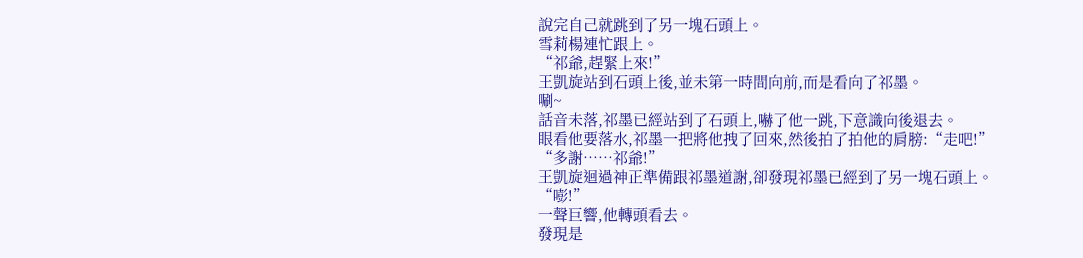說完自己就跳到了另一塊石頭上。
雪莉楊連忙跟上。
“祁爺,趕緊上來!”
王凱旋站到石頭上後,並未第一時間向前,而是看向了祁墨。
唰~
話音未落,祁墨已經站到了石頭上,嚇了他一跳,下意識向後退去。
眼看他要落水,祁墨一把將他拽了回來,然後拍了拍他的肩膀:“走吧!”
“多謝……祁爺!”
王凱旋迴過神正準備跟祁墨道謝,卻發現祁墨已經到了另一塊石頭上。
“嘭!”
一聲巨響,他轉頭看去。
發現是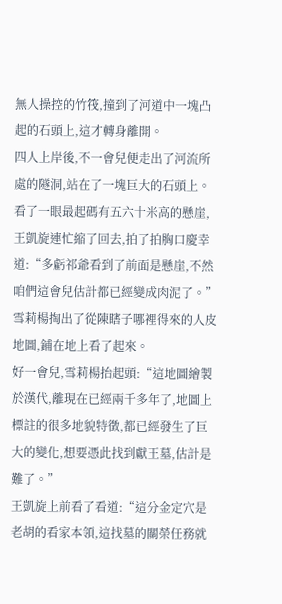無人操控的竹筏,撞到了河道中一塊凸起的石頭上,這才轉身離開。
四人上岸後,不一會兒便走出了河流所處的隧洞,站在了一塊巨大的石頭上。
看了一眼最起碼有五六十米高的懸崖,王凱旋連忙縮了回去,拍了拍胸口慶幸道:“多虧祁爺看到了前面是懸崖,不然咱們這會兒估計都已經變成肉泥了。”
雪莉楊掏出了從陳瞎子哪裡得來的人皮地圖,鋪在地上看了起來。
好一會兒,雪莉楊抬起頭:“這地圖繪製於漢代,離現在已經兩千多年了,地圖上標註的很多地貌特徵,都已經發生了巨大的變化,想要憑此找到獻王墓,估計是難了。”
王凱旋上前看了看道:“這分金定穴是老胡的看家本領,這找墓的關榮任務就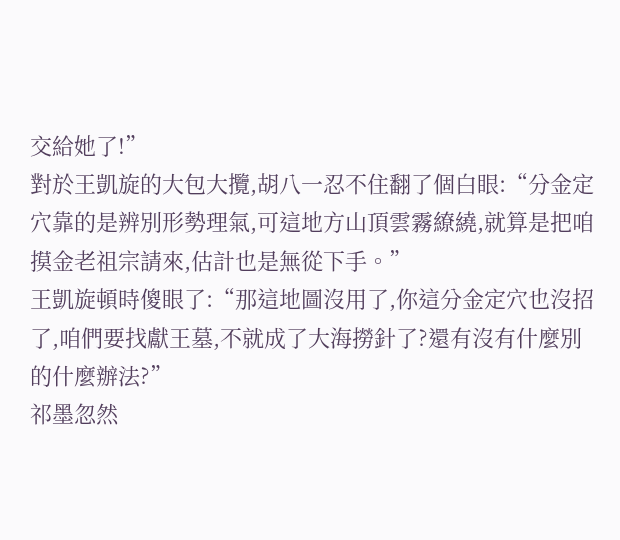交給她了!”
對於王凱旋的大包大攬,胡八一忍不住翻了個白眼:“分金定穴靠的是辨別形勢理氣,可這地方山頂雲霧繚繞,就算是把咱摸金老祖宗請來,估計也是無從下手。”
王凱旋頓時傻眼了:“那這地圖沒用了,你這分金定穴也沒招了,咱們要找獻王墓,不就成了大海撈針了?還有沒有什麼別的什麼辦法?”
祁墨忽然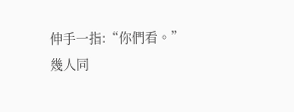伸手一指:“你們看。”
幾人同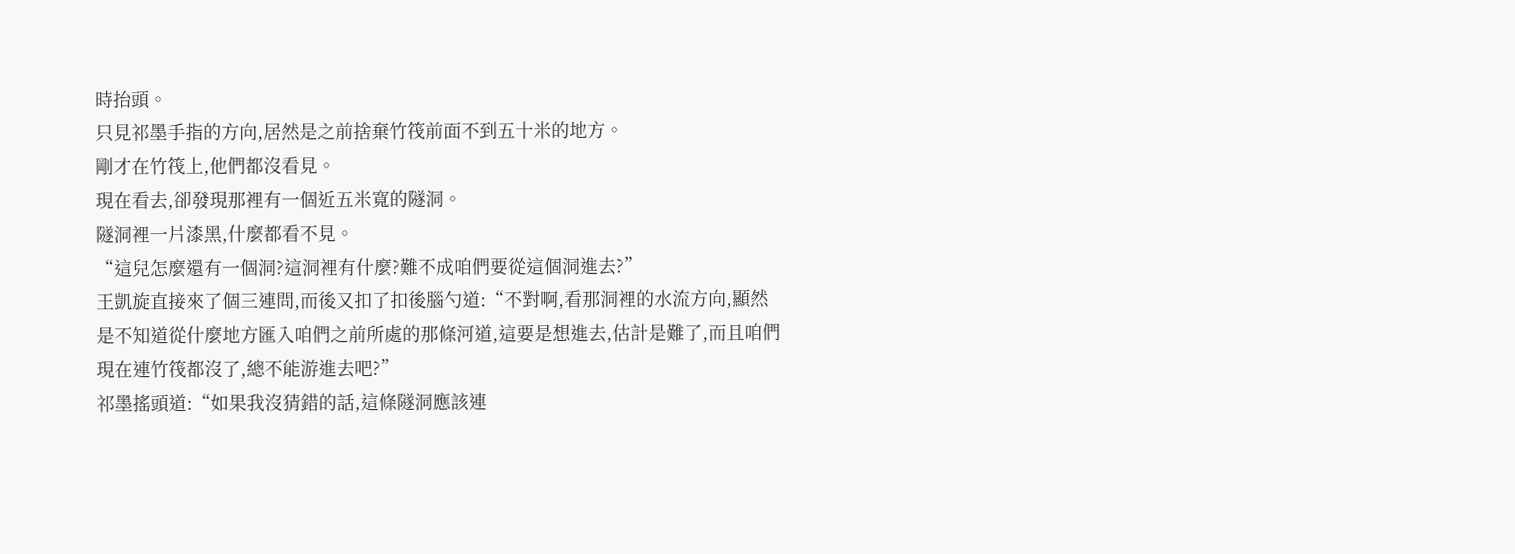時抬頭。
只見祁墨手指的方向,居然是之前捨棄竹筏前面不到五十米的地方。
剛才在竹筏上,他們都沒看見。
現在看去,卻發現那裡有一個近五米寬的隧洞。
隧洞裡一片漆黑,什麼都看不見。
“這兒怎麼還有一個洞?這洞裡有什麼?難不成咱們要從這個洞進去?”
王凱旋直接來了個三連問,而後又扣了扣後腦勺道:“不對啊,看那洞裡的水流方向,顯然是不知道從什麼地方匯入咱們之前所處的那條河道,這要是想進去,估計是難了,而且咱們現在連竹筏都沒了,總不能游進去吧?”
祁墨搖頭道:“如果我沒猜錯的話,這條隧洞應該連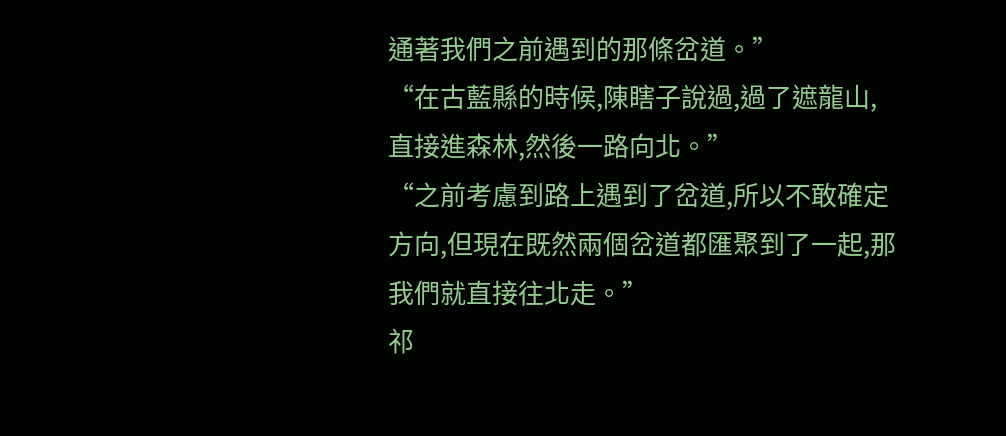通著我們之前遇到的那條岔道。”
“在古藍縣的時候,陳瞎子說過,過了遮龍山,直接進森林,然後一路向北。”
“之前考慮到路上遇到了岔道,所以不敢確定方向,但現在既然兩個岔道都匯聚到了一起,那我們就直接往北走。”
祁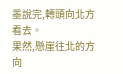墨說完,轉頭向北方看去。
果然,懸崖往北的方向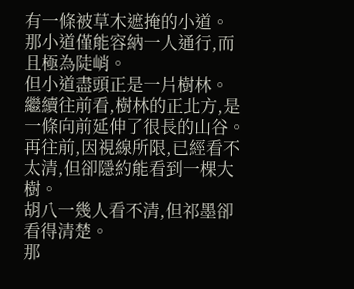有一條被草木遮掩的小道。
那小道僅能容納一人通行,而且極為陡峭。
但小道盡頭正是一片樹林。
繼續往前看,樹林的正北方,是一條向前延伸了很長的山谷。
再往前,因視線所限,已經看不太清,但卻隱約能看到一棵大樹。
胡八一幾人看不清,但祁墨卻看得清楚。
那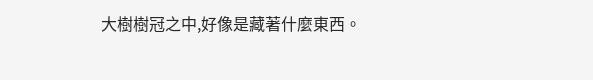大樹樹冠之中,好像是藏著什麼東西。